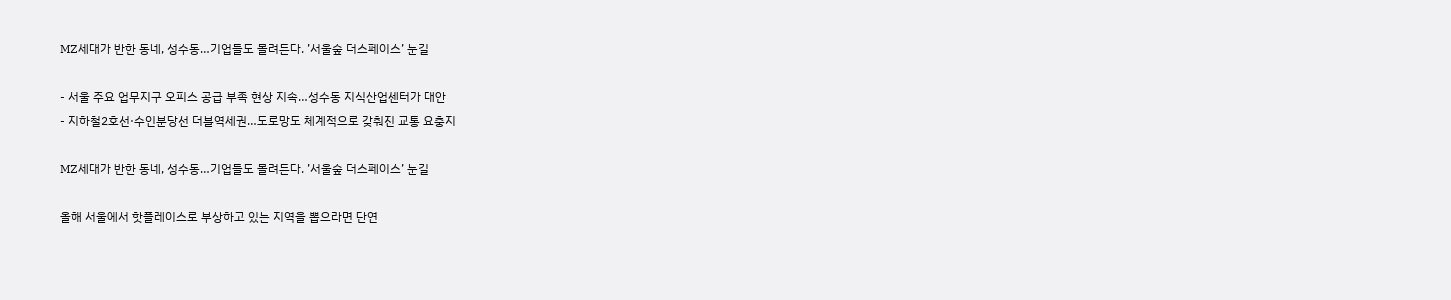MZ세대가 반한 동네, 성수동…기업들도 몰려든다. ’서울숲 더스페이스’ 눈길

- 서울 주요 업무지구 오피스 공급 부족 현상 지속…성수동 지식산업센터가 대안
- 지하철2호선·수인분당선 더블역세권…도로망도 체계적으로 갖춰진 교통 요충지

MZ세대가 반한 동네, 성수동…기업들도 몰려든다. ’서울숲 더스페이스’ 눈길

올해 서울에서 핫플레이스로 부상하고 있는 지역을 뽑으라면 단연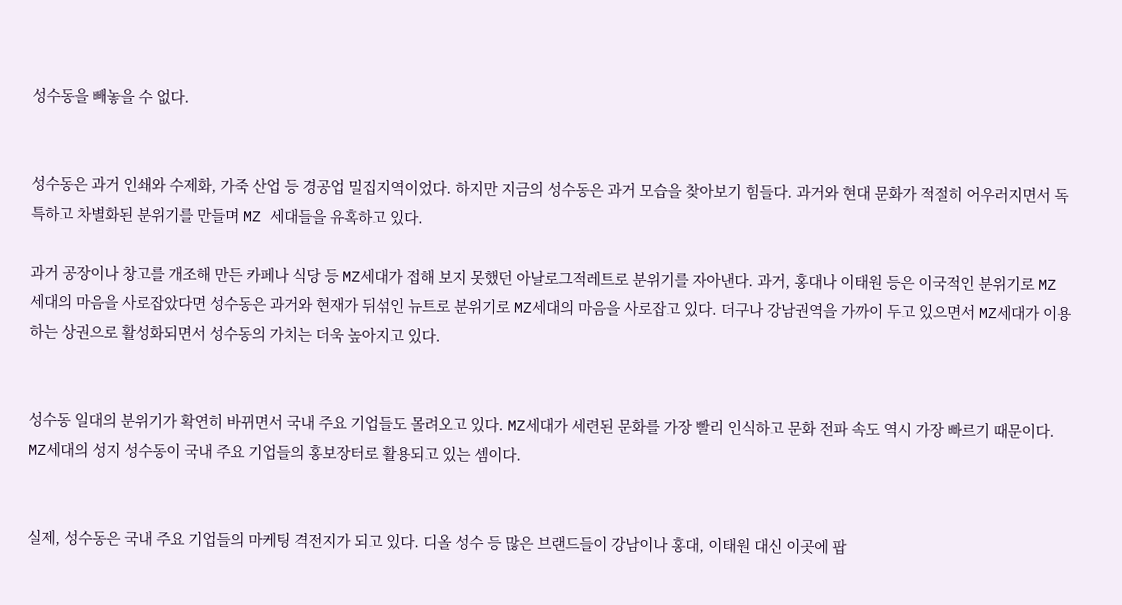성수동을 빼놓을 수 없다.


성수동은 과거 인쇄와 수제화, 가죽 산업 등 경공업 밀집지역이었다. 하지만 지금의 성수동은 과거 모습을 찾아보기 힘들다. 과거와 현대 문화가 적절히 어우러지면서 독특하고 차별화된 분위기를 만들며 MZ 세대들을 유혹하고 있다.

과거 공장이나 창고를 개조해 만든 카페나 식당 등 MZ세대가 접해 보지 못했던 아날로그적레트로 분위기를 자아낸다. 과거, 홍대나 이태원 등은 이국적인 분위기로 MZ 세대의 마음을 사로잡았다면 성수동은 과거와 현재가 뒤섞인 뉴트로 분위기로 MZ세대의 마음을 사로잡고 있다. 더구나 강남권역을 가까이 두고 있으면서 MZ세대가 이용하는 상권으로 활성화되면서 성수동의 가치는 더욱 높아지고 있다.


성수동 일대의 분위기가 확연히 바뀌면서 국내 주요 기업들도 몰려오고 있다. MZ세대가 세련된 문화를 가장 빨리 인식하고 문화 전파 속도 역시 가장 빠르기 때문이다. MZ세대의 성지 성수동이 국내 주요 기업들의 홍보장터로 활용되고 있는 셈이다.


실제, 성수동은 국내 주요 기업들의 마케팅 격전지가 되고 있다. 디올 성수 등 많은 브랜드들이 강남이나 홍대, 이태원 대신 이곳에 팝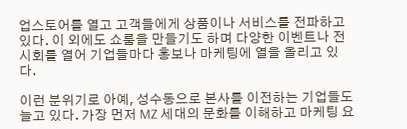업스토어를 열고 고객들에게 상품이나 서비스를 전파하고 있다. 이 외에도 쇼룸을 만들기도 하며 다양한 이벤트나 전시회를 열어 기업들마다 홍보나 마케팅에 열을 올리고 있다.

이런 분위기로 아예, 성수동으로 본사를 이전하는 기업들도 늘고 있다. 가장 먼저 MZ 세대의 문화를 이해하고 마케팅 요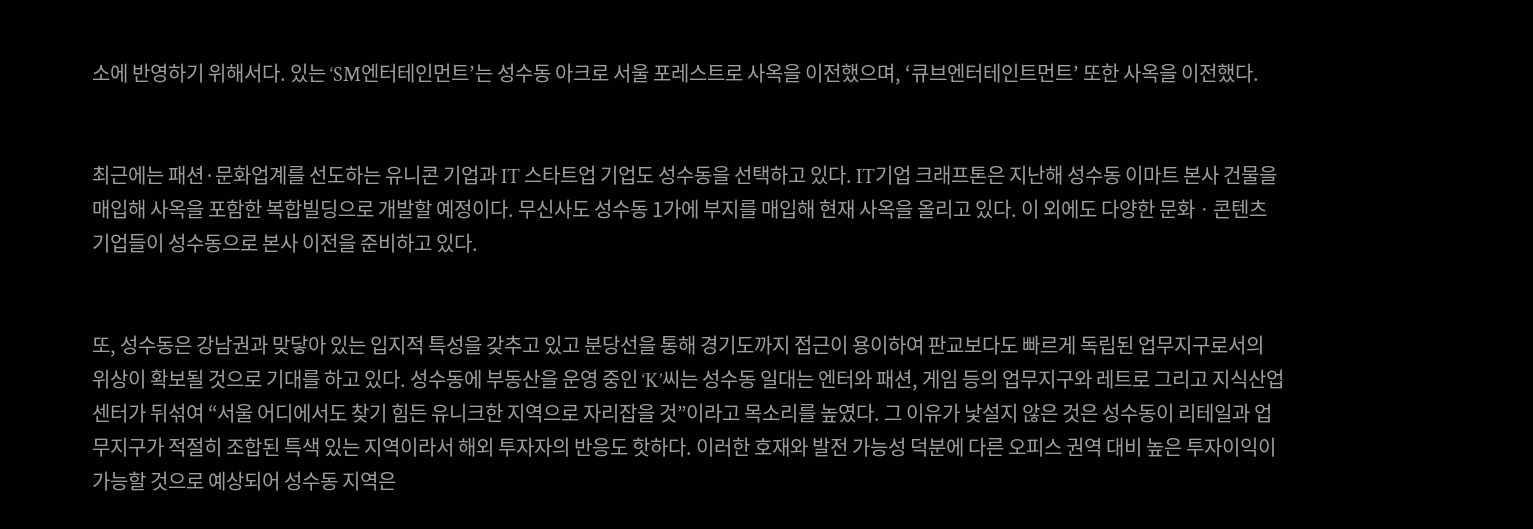소에 반영하기 위해서다. 있는 ‘SM엔터테인먼트’는 성수동 아크로 서울 포레스트로 사옥을 이전했으며, ‘큐브엔터테인트먼트’ 또한 사옥을 이전했다.


최근에는 패션·문화업계를 선도하는 유니콘 기업과 IT 스타트업 기업도 성수동을 선택하고 있다. IT기업 크래프톤은 지난해 성수동 이마트 본사 건물을 매입해 사옥을 포함한 복합빌딩으로 개발할 예정이다. 무신사도 성수동 1가에 부지를 매입해 현재 사옥을 올리고 있다. 이 외에도 다양한 문화ㆍ콘텐츠 기업들이 성수동으로 본사 이전을 준비하고 있다.


또, 성수동은 강남권과 맞닿아 있는 입지적 특성을 갖추고 있고 분당선을 통해 경기도까지 접근이 용이하여 판교보다도 빠르게 독립된 업무지구로서의 위상이 확보될 것으로 기대를 하고 있다. 성수동에 부동산을 운영 중인 ‘K’씨는 성수동 일대는 엔터와 패션, 게임 등의 업무지구와 레트로 그리고 지식산업센터가 뒤섞여 “서울 어디에서도 찾기 힘든 유니크한 지역으로 자리잡을 것”이라고 목소리를 높였다. 그 이유가 낯설지 않은 것은 성수동이 리테일과 업무지구가 적절히 조합된 특색 있는 지역이라서 해외 투자자의 반응도 핫하다. 이러한 호재와 발전 가능성 덕분에 다른 오피스 권역 대비 높은 투자이익이 가능할 것으로 예상되어 성수동 지역은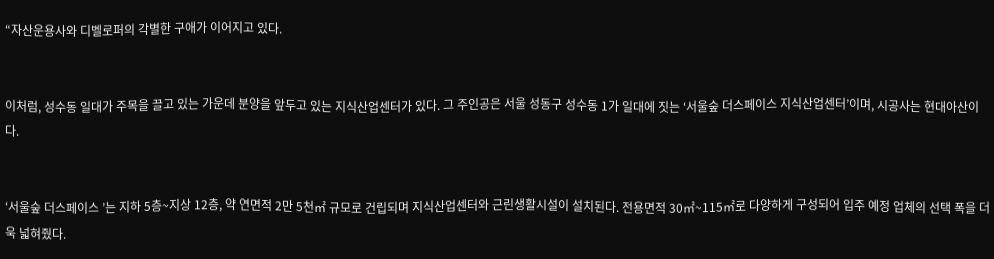“자산운용사와 디벨로퍼의 각별한 구애가 이어지고 있다.


이처럼, 성수동 일대가 주목을 끌고 있는 가운데 분양을 앞두고 있는 지식산업센터가 있다. 그 주인공은 서울 성동구 성수동 1가 일대에 짓는 ‘서울숲 더스페이스 지식산업센터’이며, 시공사는 현대아산이다.


‘서울숲 더스페이스 ’는 지하 5층~지상 12층, 약 연면적 2만 5천㎡ 규모로 건립되며 지식산업센터와 근린생활시설이 설치된다. 전용면적 30㎡~115㎡로 다양하게 구성되어 입주 예정 업체의 선택 폭을 더욱 넓혀줬다.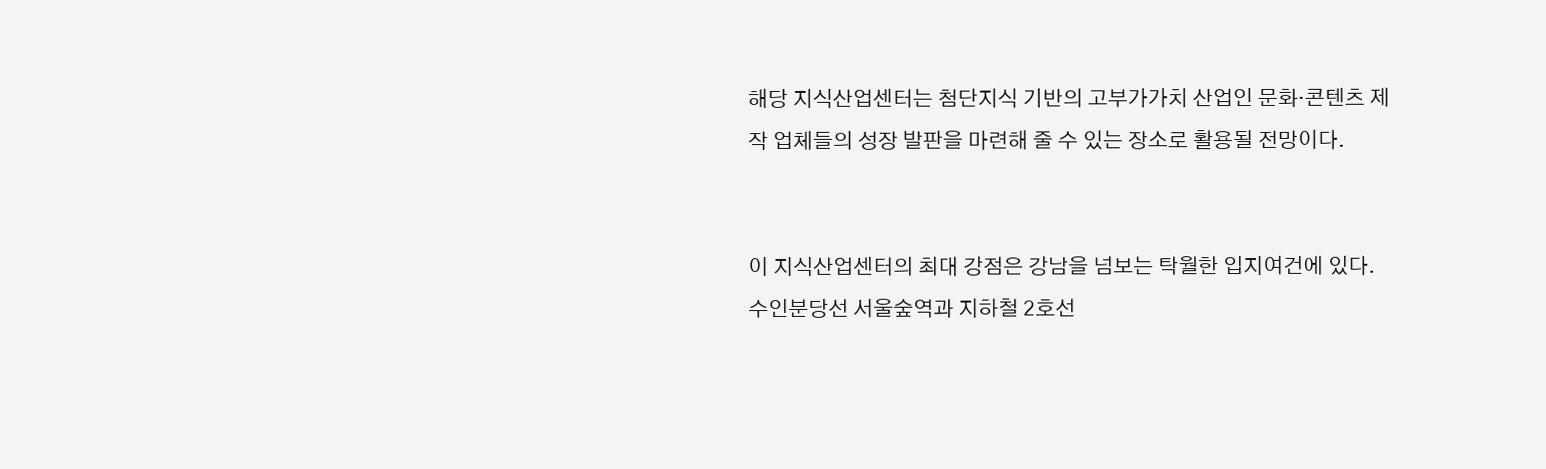해당 지식산업센터는 첨단지식 기반의 고부가가치 산업인 문화·콘텐츠 제작 업체들의 성장 발판을 마련해 줄 수 있는 장소로 활용될 전망이다.


이 지식산업센터의 최대 강점은 강남을 넘보는 탁월한 입지여건에 있다. 수인분당선 서울숲역과 지하철 2호선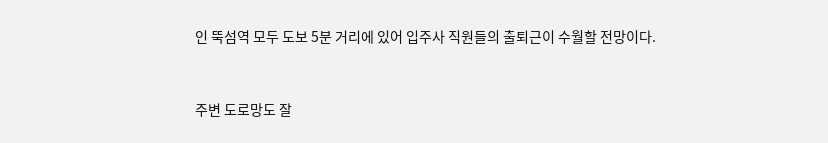인 뚝섬역 모두 도보 5분 거리에 있어 입주사 직원들의 출퇴근이 수월할 전망이다.


주변 도로망도 잘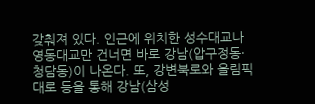갖춰져 있다. 인근에 위치한 성수대교나 영동대교만 건너면 바로 강남(압구정동·청담동)이 나온다. 또, 강변북로와 올림픽대로 등을 통해 강남(삼성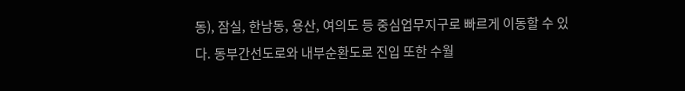동), 잠실, 한남동, 용산, 여의도 등 중심업무지구로 빠르게 이동할 수 있다. 동부간선도로와 내부순환도로 진입 또한 수월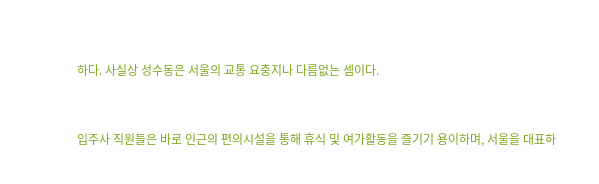하다. 사실상 성수동은 서울의 교통 요충지나 다름없는 셈이다.


입주사 직원들은 바로 인근의 편의시설을 통해 휴식 및 여가활동을 즐기기 용이하며, 서울을 대표하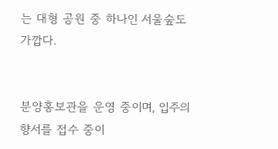는 대형 공원 중 하나인 서울숲도 가깝다.


분양홍보관을 운영 중이며, 입주의향서를 접수 중이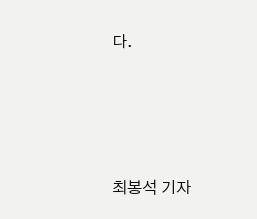다.




최봉석 기자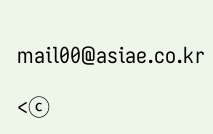mail00@asiae.co.kr

<ⓒ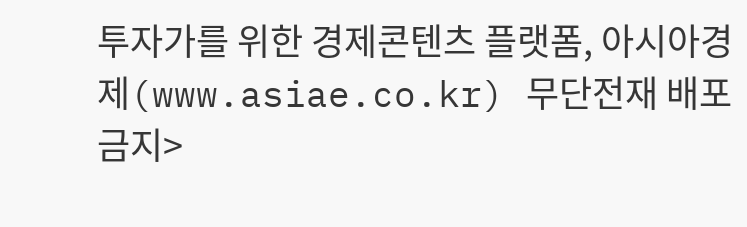투자가를 위한 경제콘텐츠 플랫폼, 아시아경제(www.asiae.co.kr) 무단전재 배포금지>